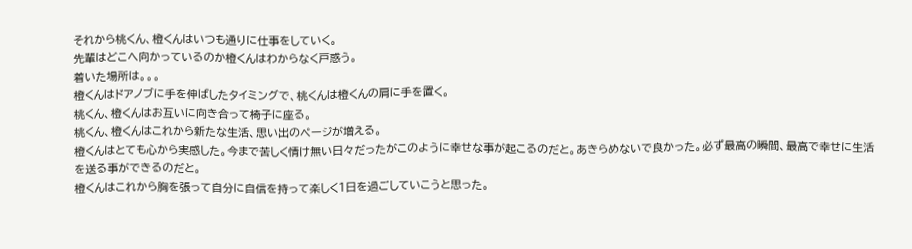それから桃くん、橙くんはいつも通りに仕事をしていく。
先輩はどこへ向かっているのか橙くんはわからなく戸惑う。
着いた場所は。。。
橙くんはドアノブに手を伸ばしたタイミングで、桃くんは橙くんの肩に手を置く。
桃くん、橙くんはお互いに向き合って椅子に座る。
桃くん、橙くんはこれから新たな生活、思い出のページが増える。
橙くんはとても心から実感した。今まで苦しく情け無い日々だったがこのように幸せな事が起こるのだと。あきらめないで良かった。必ず最高の瞬間、最高で幸せに生活を送る事ができるのだと。
橙くんはこれから胸を張って自分に自信を持って楽しく1日を過ごしていこうと思った。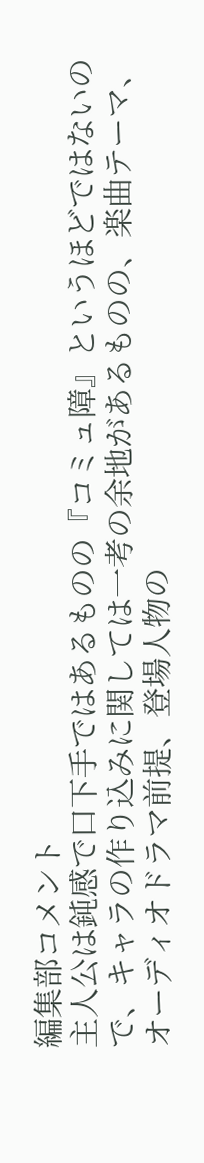編集部コメント
主人公は鈍感で口下手ではあるものの『コミュ障』というほどではないので、キャラの作り込みに関しては一考の余地があるものの、楽曲テーマ、オーディオドラマ前提、登場人物の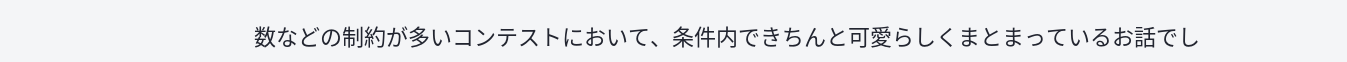数などの制約が多いコンテストにおいて、条件内できちんと可愛らしくまとまっているお話でし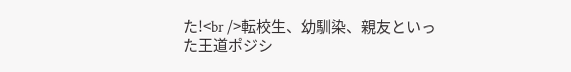た!<br />転校生、幼馴染、親友といった王道ポジシ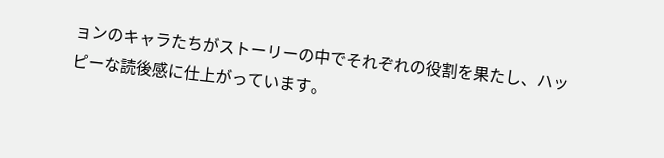ョンのキャラたちがストーリーの中でそれぞれの役割を果たし、ハッピーな読後感に仕上がっています。